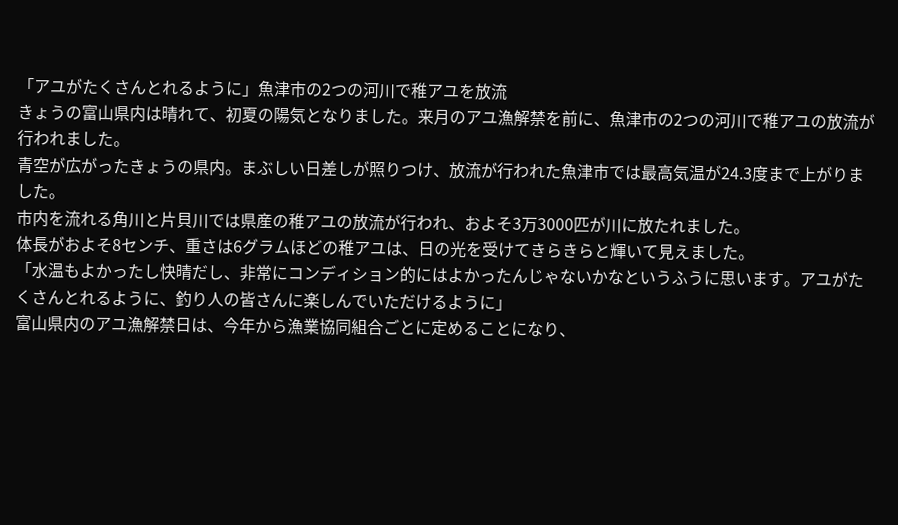「アユがたくさんとれるように」魚津市の2つの河川で稚アユを放流
きょうの富山県内は晴れて、初夏の陽気となりました。来月のアユ漁解禁を前に、魚津市の2つの河川で稚アユの放流が行われました。
青空が広がったきょうの県内。まぶしい日差しが照りつけ、放流が行われた魚津市では最高気温が24.3度まで上がりました。
市内を流れる角川と片貝川では県産の稚アユの放流が行われ、およそ3万3000匹が川に放たれました。
体長がおよそ8センチ、重さは6グラムほどの稚アユは、日の光を受けてきらきらと輝いて見えました。
「水温もよかったし快晴だし、非常にコンディション的にはよかったんじゃないかなというふうに思います。アユがたくさんとれるように、釣り人の皆さんに楽しんでいただけるように」
富山県内のアユ漁解禁日は、今年から漁業協同組合ごとに定めることになり、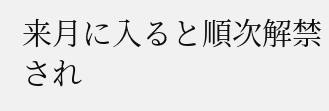来月に入ると順次解禁され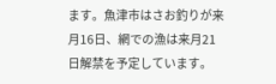ます。魚津市はさお釣りが来月16日、網での漁は来月21日解禁を予定しています。